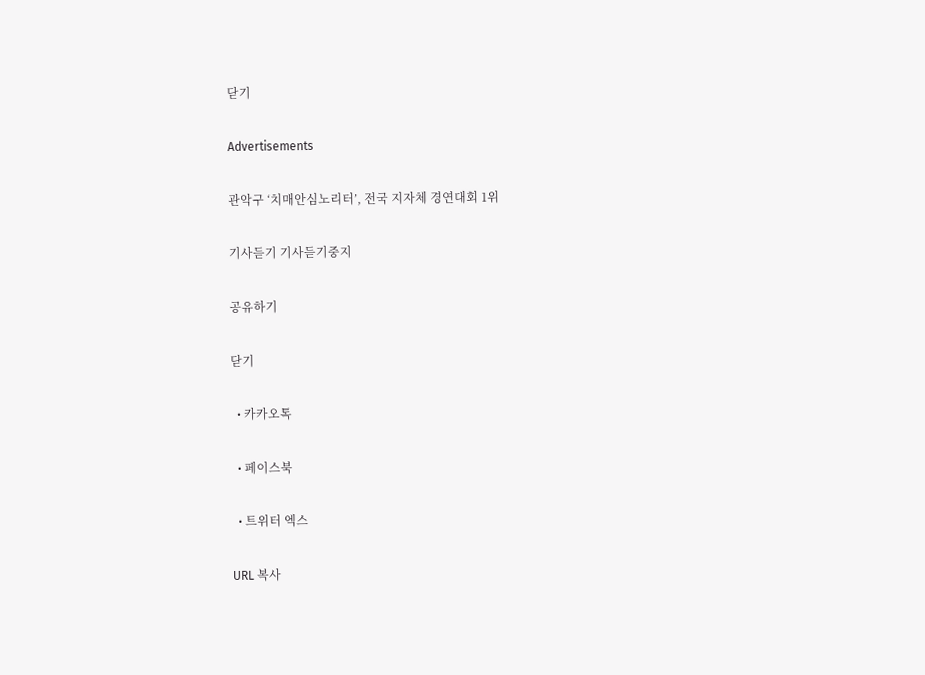닫기

Advertisements

관악구 ‘치매안심노리터’, 전국 지자체 경연대회 1위

기사듣기 기사듣기중지

공유하기

닫기

  • 카카오톡

  • 페이스북

  • 트위터 엑스

URL 복사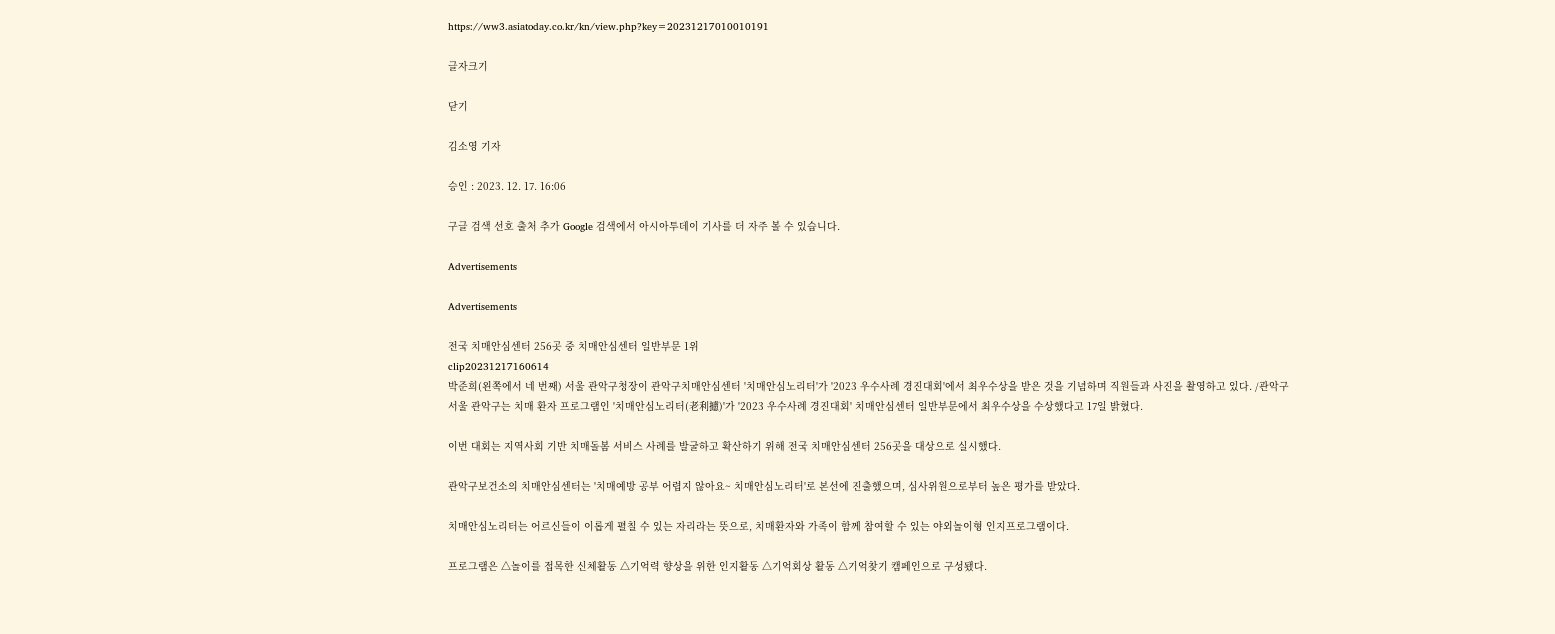https://ww3.asiatoday.co.kr/kn/view.php?key=20231217010010191

글자크기

닫기

김소영 기자

승인 : 2023. 12. 17. 16:06

구글 검색 선호 출처 추가 Google 검색에서 아시아투데이 기사를 더 자주 볼 수 있습니다.

Advertisements

Advertisements

전국 치매안심센터 256곳 중 치매안심센터 일반부문 1위
clip20231217160614
박준희(왼쪽에서 네 번째) 서울 관악구청장이 관악구치매안심센터 '치매안심노리터'가 '2023 우수사례 경진대회'에서 최우수상을 받은 것을 기념하며 직원들과 사진을 촬영하고 있다. /관악구
서울 관악구는 치매 환자 프로그램인 '치매안심노리터(老利攄)'가 '2023 우수사례 경진대회' 치매안심센터 일반부문에서 최우수상을 수상했다고 17일 밝혔다.

이번 대회는 지역사회 기반 치매돌봄 서비스 사례를 발굴하고 확산하기 위해 전국 치매안심센터 256곳을 대상으로 실시했다.

관악구보건소의 치매안심센터는 '치매예방 공부 어렵지 않아요~ 치매안심노리터'로 본선에 진출했으며, 심사위원으로부터 높은 평가를 받았다.

치매안심노리터는 어르신들이 이롭게 펼칠 수 있는 자리라는 뜻으로, 치매환자와 가족이 함께 참여할 수 있는 야외놀이형 인지프로그램이다.

프로그램은 △놀이를 접목한 신체활동 △기억력 향상을 위한 인지활동 △기억회상 활동 △기억찾기 캠페인으로 구성됐다.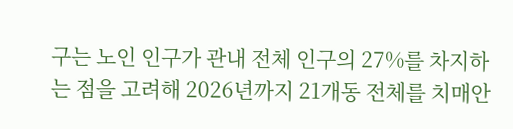구는 노인 인구가 관내 전체 인구의 27%를 차지하는 점을 고려해 2026년까지 21개동 전체를 치매안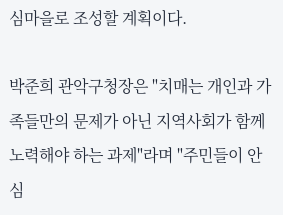심마을로 조성할 계획이다.

박준희 관악구청장은 "치매는 개인과 가족들만의 문제가 아닌 지역사회가 함께 노력해야 하는 과제"라며 "주민들이 안심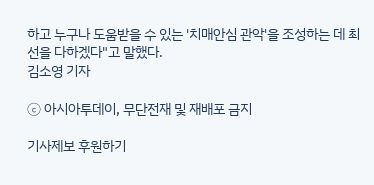하고 누구나 도움받을 수 있는 '치매안심 관악'을 조성하는 데 최선을 다하겠다"고 말했다.
김소영 기자

ⓒ 아시아투데이, 무단전재 및 재배포 금지

기사제보 후원하기